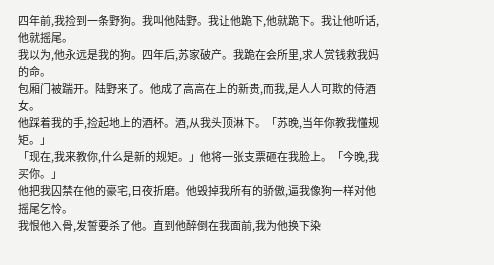四年前,我捡到一条野狗。我叫他陆野。我让他跪下,他就跪下。我让他听话,他就摇尾。
我以为,他永远是我的狗。四年后,苏家破产。我跪在会所里,求人赏钱救我妈的命。
包厢门被踹开。陆野来了。他成了高高在上的新贵,而我,是人人可欺的侍酒女。
他踩着我的手,捡起地上的酒杯。酒,从我头顶淋下。「苏晚,当年你教我懂规矩。」
「现在,我来教你,什么是新的规矩。」他将一张支票砸在我脸上。「今晚,我买你。」
他把我囚禁在他的豪宅,日夜折磨。他毁掉我所有的骄傲,逼我像狗一样对他摇尾乞怜。
我恨他入骨,发誓要杀了他。直到他醉倒在我面前,我为他换下染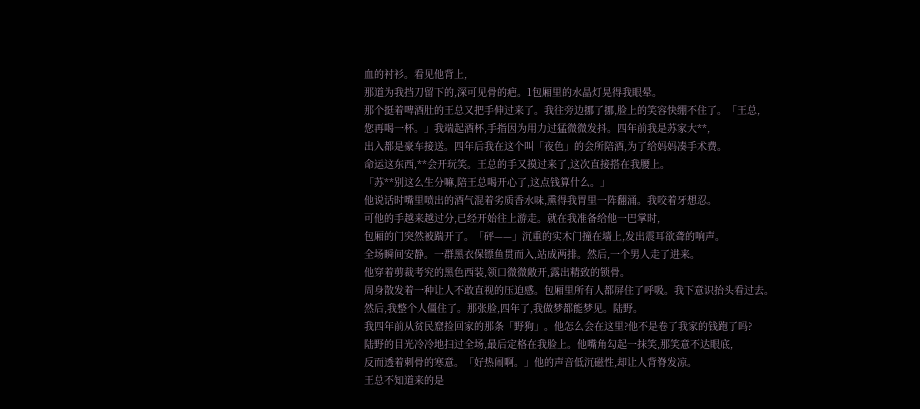血的衬衫。看见他背上,
那道为我挡刀留下的,深可见骨的疤。1包厢里的水晶灯晃得我眼晕。
那个挺着啤酒肚的王总又把手伸过来了。我往旁边挪了挪,脸上的笑容快绷不住了。「王总,
您再喝一杯。」我端起酒杯,手指因为用力过猛微微发抖。四年前我是苏家大**,
出入都是豪车接送。四年后我在这个叫「夜色」的会所陪酒,为了给妈妈凑手术费。
命运这东西,**会开玩笑。王总的手又摸过来了,这次直接搭在我腰上。
「苏**别这么生分嘛,陪王总喝开心了,这点钱算什么。」
他说话时嘴里喷出的酒气混着劣质香水味,熏得我胃里一阵翻涌。我咬着牙想忍。
可他的手越来越过分,已经开始往上游走。就在我准备给他一巴掌时,
包厢的门突然被踹开了。「砰——」沉重的实木门撞在墙上,发出震耳欲聋的响声。
全场瞬间安静。一群黑衣保镖鱼贯而入,站成两排。然后,一个男人走了进来。
他穿着剪裁考究的黑色西装,领口微微敞开,露出精致的锁骨。
周身散发着一种让人不敢直视的压迫感。包厢里所有人都屏住了呼吸。我下意识抬头看过去。
然后,我整个人僵住了。那张脸,四年了,我做梦都能梦见。陆野。
我四年前从贫民窟捡回家的那条「野狗」。他怎么会在这里?他不是卷了我家的钱跑了吗?
陆野的目光冷冷地扫过全场,最后定格在我脸上。他嘴角勾起一抹笑,那笑意不达眼底,
反而透着刺骨的寒意。「好热闹啊。」他的声音低沉磁性,却让人背脊发凉。
王总不知道来的是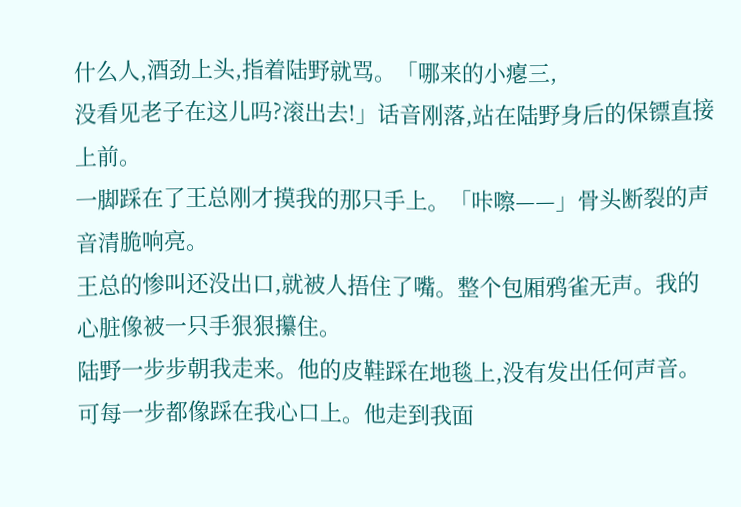什么人,酒劲上头,指着陆野就骂。「哪来的小瘪三,
没看见老子在这儿吗?滚出去!」话音刚落,站在陆野身后的保镖直接上前。
一脚踩在了王总刚才摸我的那只手上。「咔嚓——」骨头断裂的声音清脆响亮。
王总的惨叫还没出口,就被人捂住了嘴。整个包厢鸦雀无声。我的心脏像被一只手狠狠攥住。
陆野一步步朝我走来。他的皮鞋踩在地毯上,没有发出任何声音。
可每一步都像踩在我心口上。他走到我面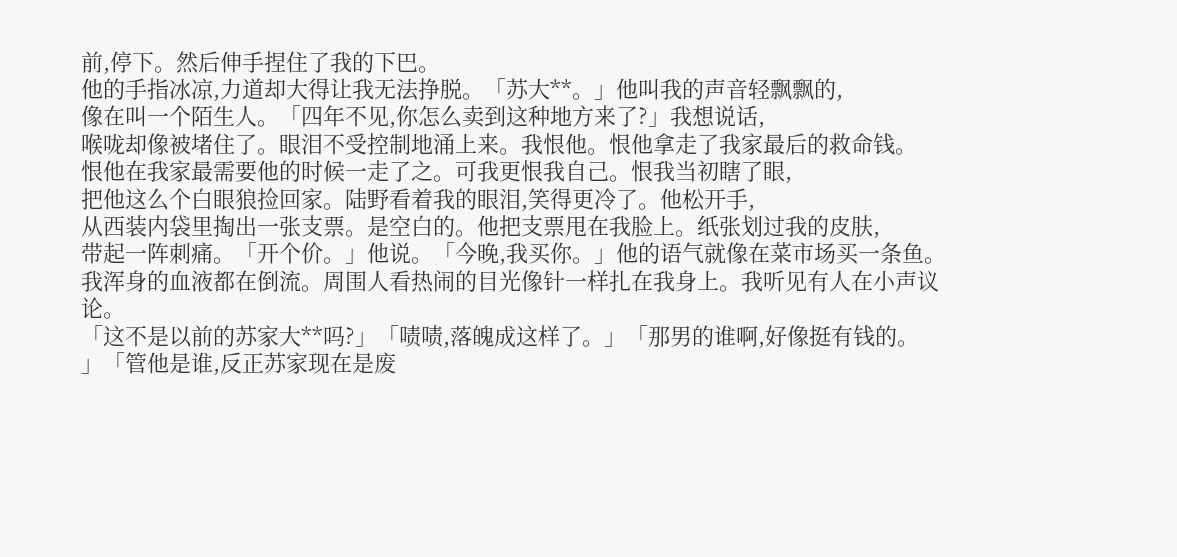前,停下。然后伸手捏住了我的下巴。
他的手指冰凉,力道却大得让我无法挣脱。「苏大**。」他叫我的声音轻飘飘的,
像在叫一个陌生人。「四年不见,你怎么卖到这种地方来了?」我想说话,
喉咙却像被堵住了。眼泪不受控制地涌上来。我恨他。恨他拿走了我家最后的救命钱。
恨他在我家最需要他的时候一走了之。可我更恨我自己。恨我当初瞎了眼,
把他这么个白眼狼捡回家。陆野看着我的眼泪,笑得更冷了。他松开手,
从西装内袋里掏出一张支票。是空白的。他把支票甩在我脸上。纸张划过我的皮肤,
带起一阵刺痛。「开个价。」他说。「今晚,我买你。」他的语气就像在菜市场买一条鱼。
我浑身的血液都在倒流。周围人看热闹的目光像针一样扎在我身上。我听见有人在小声议论。
「这不是以前的苏家大**吗?」「啧啧,落魄成这样了。」「那男的谁啊,好像挺有钱的。
」「管他是谁,反正苏家现在是废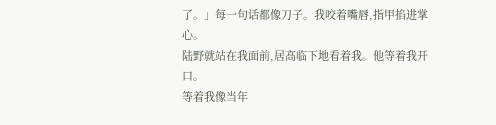了。」每一句话都像刀子。我咬着嘴唇,指甲掐进掌心。
陆野就站在我面前,居高临下地看着我。他等着我开口。
等着我像当年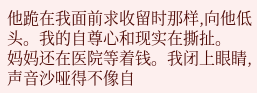他跪在我面前求收留时那样,向他低头。我的自尊心和现实在撕扯。
妈妈还在医院等着钱。我闭上眼睛,声音沙哑得不像自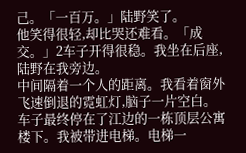己。「一百万。」陆野笑了。
他笑得很轻,却比哭还难看。「成交。」2车子开得很稳。我坐在后座,陆野在我旁边。
中间隔着一个人的距离。我看着窗外飞速倒退的霓虹灯,脑子一片空白。
车子最终停在了江边的一栋顶层公寓楼下。我被带进电梯。电梯一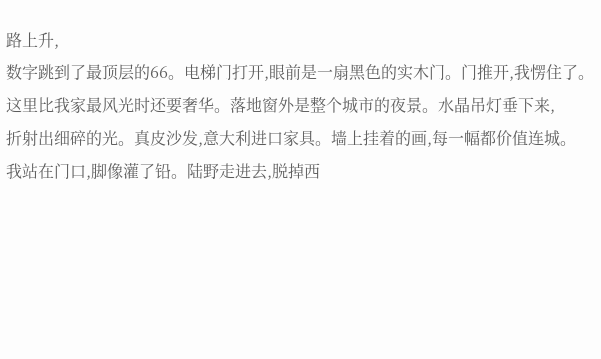路上升,
数字跳到了最顶层的66。电梯门打开,眼前是一扇黑色的实木门。门推开,我愣住了。
这里比我家最风光时还要奢华。落地窗外是整个城市的夜景。水晶吊灯垂下来,
折射出细碎的光。真皮沙发,意大利进口家具。墙上挂着的画,每一幅都价值连城。
我站在门口,脚像灌了铅。陆野走进去,脱掉西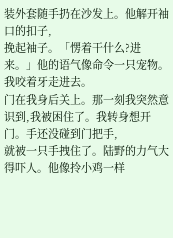装外套随手扔在沙发上。他解开袖口的扣子,
挽起袖子。「愣着干什么?进来。」他的语气像命令一只宠物。我咬着牙走进去。
门在我身后关上。那一刻我突然意识到,我被困住了。我转身想开门。手还没碰到门把手,
就被一只手拽住了。陆野的力气大得吓人。他像拎小鸡一样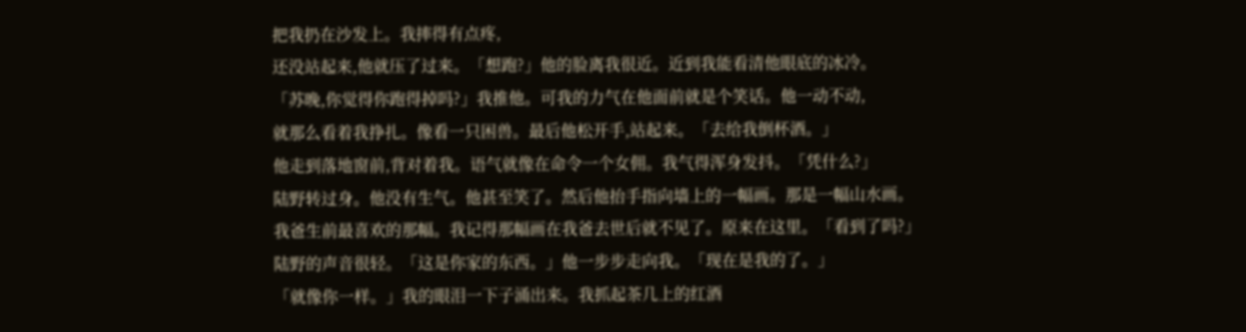把我扔在沙发上。我摔得有点疼,
还没站起来,他就压了过来。「想跑?」他的脸离我很近。近到我能看清他眼底的冰冷。
「苏晚,你觉得你跑得掉吗?」我推他。可我的力气在他面前就是个笑话。他一动不动,
就那么看着我挣扎。像看一只困兽。最后他松开手,站起来。「去给我倒杯酒。」
他走到落地窗前,背对着我。语气就像在命令一个女佣。我气得浑身发抖。「凭什么?」
陆野转过身。他没有生气。他甚至笑了。然后他抬手指向墙上的一幅画。那是一幅山水画。
我爸生前最喜欢的那幅。我记得那幅画在我爸去世后就不见了。原来在这里。「看到了吗?」
陆野的声音很轻。「这是你家的东西。」他一步步走向我。「现在是我的了。」
「就像你一样。」我的眼泪一下子涌出来。我抓起茶几上的红酒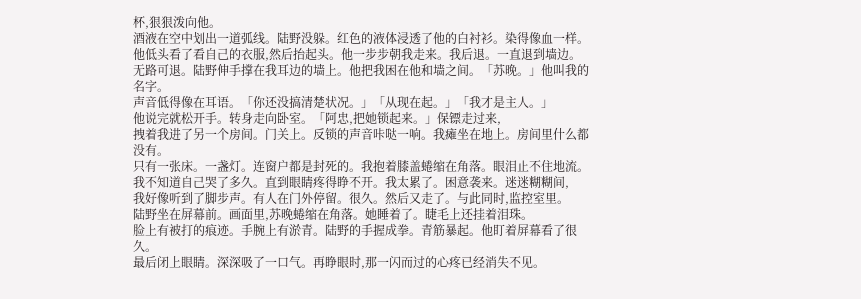杯,狠狠泼向他。
酒液在空中划出一道弧线。陆野没躲。红色的液体浸透了他的白衬衫。染得像血一样。
他低头看了看自己的衣服,然后抬起头。他一步步朝我走来。我后退。一直退到墙边。
无路可退。陆野伸手撑在我耳边的墙上。他把我困在他和墙之间。「苏晚。」他叫我的名字。
声音低得像在耳语。「你还没搞清楚状况。」「从现在起。」「我才是主人。」
他说完就松开手。转身走向卧室。「阿忠,把她锁起来。」保镖走过来,
拽着我进了另一个房间。门关上。反锁的声音咔哒一响。我瘫坐在地上。房间里什么都没有。
只有一张床。一盏灯。连窗户都是封死的。我抱着膝盖蜷缩在角落。眼泪止不住地流。
我不知道自己哭了多久。直到眼睛疼得睁不开。我太累了。困意袭来。迷迷糊糊间,
我好像听到了脚步声。有人在门外停留。很久。然后又走了。与此同时,监控室里。
陆野坐在屏幕前。画面里,苏晚蜷缩在角落。她睡着了。睫毛上还挂着泪珠。
脸上有被打的痕迹。手腕上有淤青。陆野的手握成拳。青筋暴起。他盯着屏幕看了很久。
最后闭上眼睛。深深吸了一口气。再睁眼时,那一闪而过的心疼已经消失不见。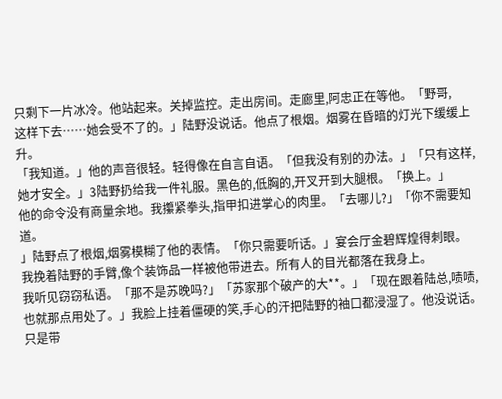只剩下一片冰冷。他站起来。关掉监控。走出房间。走廊里,阿忠正在等他。「野哥,
这样下去……她会受不了的。」陆野没说话。他点了根烟。烟雾在昏暗的灯光下缓缓上升。
「我知道。」他的声音很轻。轻得像在自言自语。「但我没有别的办法。」「只有这样,
她才安全。」3陆野扔给我一件礼服。黑色的,低胸的,开叉开到大腿根。「换上。」
他的命令没有商量余地。我攥紧拳头,指甲扣进掌心的肉里。「去哪儿?」「你不需要知道。
」陆野点了根烟,烟雾模糊了他的表情。「你只需要听话。」宴会厅金碧辉煌得刺眼。
我挽着陆野的手臂,像个装饰品一样被他带进去。所有人的目光都落在我身上。
我听见窃窃私语。「那不是苏晚吗?」「苏家那个破产的大**。」「现在跟着陆总,啧啧,
也就那点用处了。」我脸上挂着僵硬的笑,手心的汗把陆野的袖口都浸湿了。他没说话。
只是带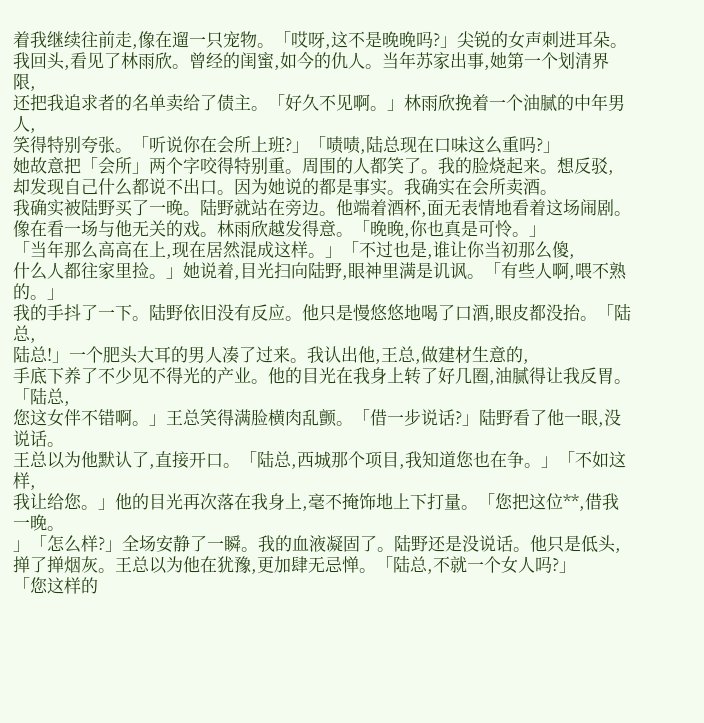着我继续往前走,像在遛一只宠物。「哎呀,这不是晚晚吗?」尖锐的女声刺进耳朵。
我回头,看见了林雨欣。曾经的闺蜜,如今的仇人。当年苏家出事,她第一个划清界限,
还把我追求者的名单卖给了债主。「好久不见啊。」林雨欣挽着一个油腻的中年男人,
笑得特别夸张。「听说你在会所上班?」「啧啧,陆总现在口味这么重吗?」
她故意把「会所」两个字咬得特别重。周围的人都笑了。我的脸烧起来。想反驳,
却发现自己什么都说不出口。因为她说的都是事实。我确实在会所卖酒。
我确实被陆野买了一晚。陆野就站在旁边。他端着酒杯,面无表情地看着这场闹剧。
像在看一场与他无关的戏。林雨欣越发得意。「晚晚,你也真是可怜。」
「当年那么高高在上,现在居然混成这样。」「不过也是,谁让你当初那么傻,
什么人都往家里捡。」她说着,目光扫向陆野,眼神里满是讥讽。「有些人啊,喂不熟的。」
我的手抖了一下。陆野依旧没有反应。他只是慢悠悠地喝了口酒,眼皮都没抬。「陆总,
陆总!」一个肥头大耳的男人凑了过来。我认出他,王总,做建材生意的,
手底下养了不少见不得光的产业。他的目光在我身上转了好几圈,油腻得让我反胃。「陆总,
您这女伴不错啊。」王总笑得满脸横肉乱颤。「借一步说话?」陆野看了他一眼,没说话。
王总以为他默认了,直接开口。「陆总,西城那个项目,我知道您也在争。」「不如这样,
我让给您。」他的目光再次落在我身上,毫不掩饰地上下打量。「您把这位**,借我一晚。
」「怎么样?」全场安静了一瞬。我的血液凝固了。陆野还是没说话。他只是低头,
掸了掸烟灰。王总以为他在犹豫,更加肆无忌惮。「陆总,不就一个女人吗?」
「您这样的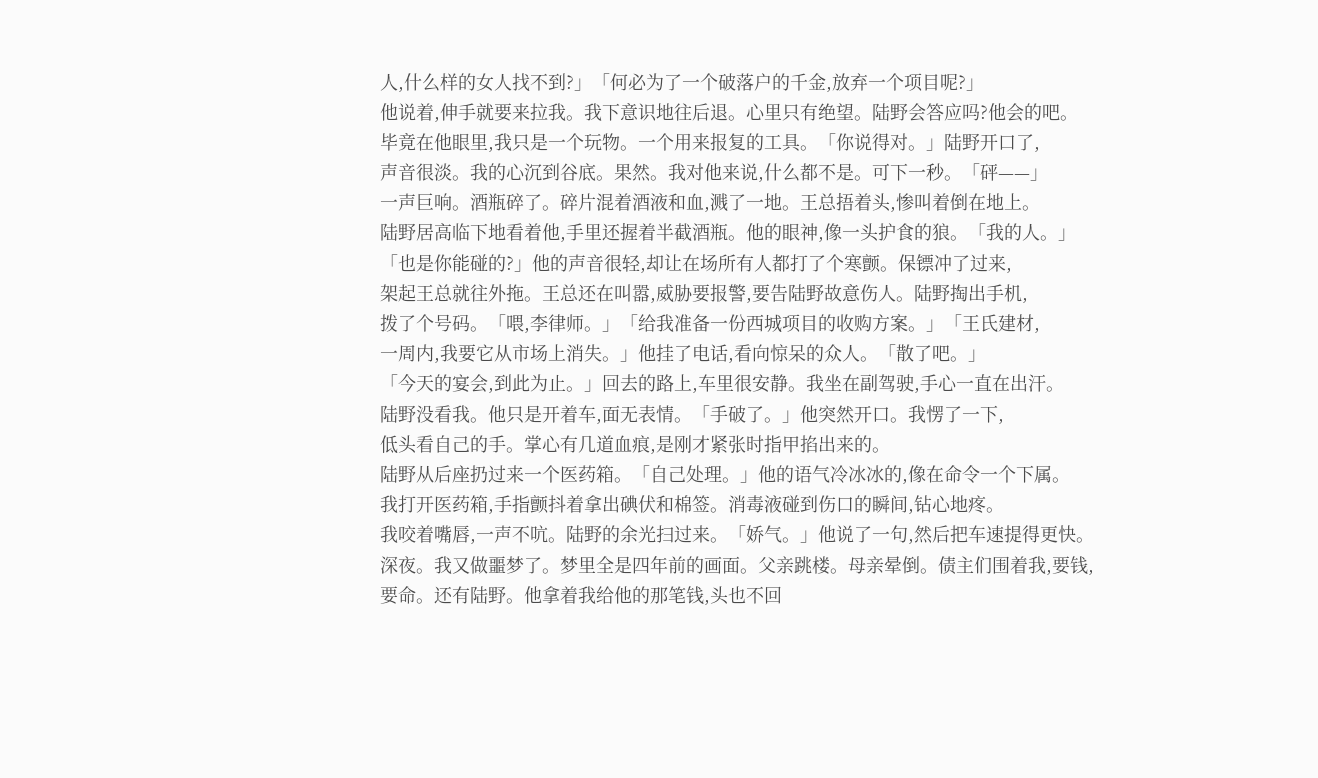人,什么样的女人找不到?」「何必为了一个破落户的千金,放弃一个项目呢?」
他说着,伸手就要来拉我。我下意识地往后退。心里只有绝望。陆野会答应吗?他会的吧。
毕竟在他眼里,我只是一个玩物。一个用来报复的工具。「你说得对。」陆野开口了,
声音很淡。我的心沉到谷底。果然。我对他来说,什么都不是。可下一秒。「砰——」
一声巨响。酒瓶碎了。碎片混着酒液和血,溅了一地。王总捂着头,惨叫着倒在地上。
陆野居高临下地看着他,手里还握着半截酒瓶。他的眼神,像一头护食的狼。「我的人。」
「也是你能碰的?」他的声音很轻,却让在场所有人都打了个寒颤。保镖冲了过来,
架起王总就往外拖。王总还在叫嚣,威胁要报警,要告陆野故意伤人。陆野掏出手机,
拨了个号码。「喂,李律师。」「给我准备一份西城项目的收购方案。」「王氏建材,
一周内,我要它从市场上消失。」他挂了电话,看向惊呆的众人。「散了吧。」
「今天的宴会,到此为止。」回去的路上,车里很安静。我坐在副驾驶,手心一直在出汗。
陆野没看我。他只是开着车,面无表情。「手破了。」他突然开口。我愣了一下,
低头看自己的手。掌心有几道血痕,是刚才紧张时指甲掐出来的。
陆野从后座扔过来一个医药箱。「自己处理。」他的语气冷冰冰的,像在命令一个下属。
我打开医药箱,手指颤抖着拿出碘伏和棉签。消毒液碰到伤口的瞬间,钻心地疼。
我咬着嘴唇,一声不吭。陆野的余光扫过来。「娇气。」他说了一句,然后把车速提得更快。
深夜。我又做噩梦了。梦里全是四年前的画面。父亲跳楼。母亲晕倒。债主们围着我,要钱,
要命。还有陆野。他拿着我给他的那笔钱,头也不回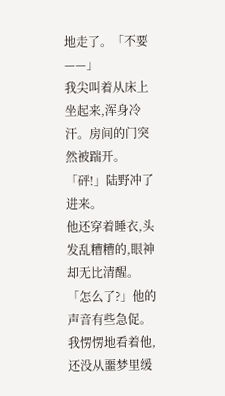地走了。「不要——」
我尖叫着从床上坐起来,浑身冷汗。房间的门突然被踹开。「砰!」陆野冲了进来。
他还穿着睡衣,头发乱糟糟的,眼神却无比清醒。「怎么了?」他的声音有些急促。
我愣愣地看着他,还没从噩梦里缓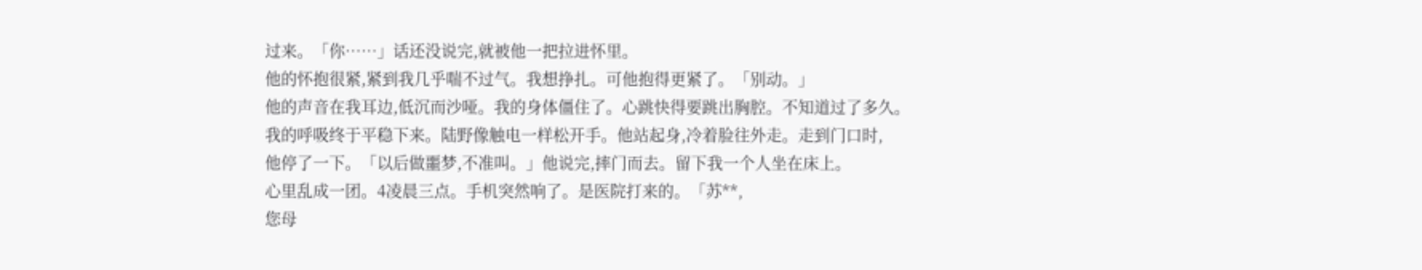过来。「你……」话还没说完,就被他一把拉进怀里。
他的怀抱很紧,紧到我几乎喘不过气。我想挣扎。可他抱得更紧了。「别动。」
他的声音在我耳边,低沉而沙哑。我的身体僵住了。心跳快得要跳出胸腔。不知道过了多久。
我的呼吸终于平稳下来。陆野像触电一样松开手。他站起身,冷着脸往外走。走到门口时,
他停了一下。「以后做噩梦,不准叫。」他说完,摔门而去。留下我一个人坐在床上。
心里乱成一团。4凌晨三点。手机突然响了。是医院打来的。「苏**,
您母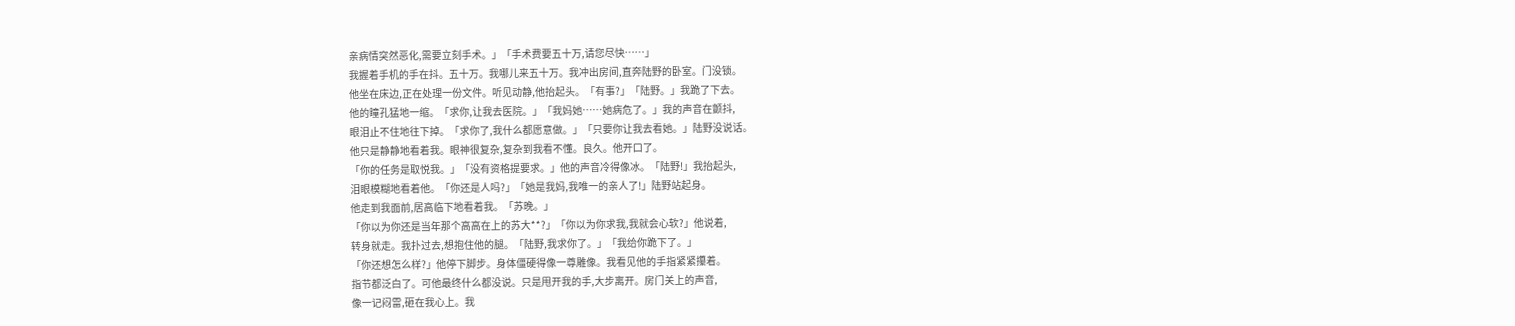亲病情突然恶化,需要立刻手术。」「手术费要五十万,请您尽快……」
我握着手机的手在抖。五十万。我哪儿来五十万。我冲出房间,直奔陆野的卧室。门没锁。
他坐在床边,正在处理一份文件。听见动静,他抬起头。「有事?」「陆野。」我跪了下去。
他的瞳孔猛地一缩。「求你,让我去医院。」「我妈她……她病危了。」我的声音在颤抖,
眼泪止不住地往下掉。「求你了,我什么都愿意做。」「只要你让我去看她。」陆野没说话。
他只是静静地看着我。眼神很复杂,复杂到我看不懂。良久。他开口了。
「你的任务是取悦我。」「没有资格提要求。」他的声音冷得像冰。「陆野!」我抬起头,
泪眼模糊地看着他。「你还是人吗?」「她是我妈,我唯一的亲人了!」陆野站起身。
他走到我面前,居高临下地看着我。「苏晚。」
「你以为你还是当年那个高高在上的苏大**?」「你以为你求我,我就会心软?」他说着,
转身就走。我扑过去,想抱住他的腿。「陆野,我求你了。」「我给你跪下了。」
「你还想怎么样?」他停下脚步。身体僵硬得像一尊雕像。我看见他的手指紧紧攥着。
指节都泛白了。可他最终什么都没说。只是甩开我的手,大步离开。房门关上的声音,
像一记闷雷,砸在我心上。我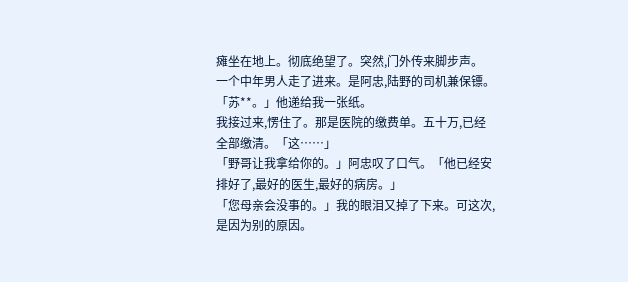瘫坐在地上。彻底绝望了。突然,门外传来脚步声。
一个中年男人走了进来。是阿忠,陆野的司机兼保镖。「苏**。」他递给我一张纸。
我接过来,愣住了。那是医院的缴费单。五十万,已经全部缴清。「这……」
「野哥让我拿给你的。」阿忠叹了口气。「他已经安排好了,最好的医生,最好的病房。」
「您母亲会没事的。」我的眼泪又掉了下来。可这次,是因为别的原因。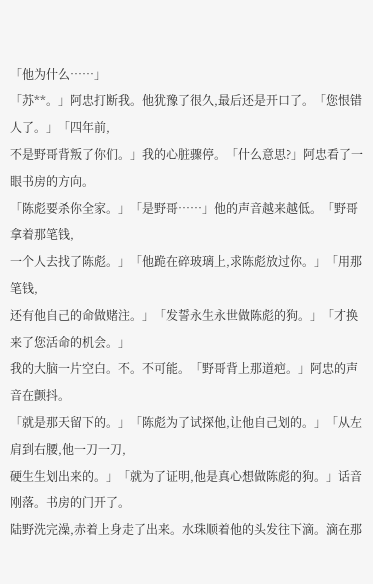「他为什么……」
「苏**。」阿忠打断我。他犹豫了很久,最后还是开口了。「您恨错人了。」「四年前,
不是野哥背叛了你们。」我的心脏骤停。「什么意思?」阿忠看了一眼书房的方向。
「陈彪要杀你全家。」「是野哥……」他的声音越来越低。「野哥拿着那笔钱,
一个人去找了陈彪。」「他跪在碎玻璃上,求陈彪放过你。」「用那笔钱,
还有他自己的命做赌注。」「发誓永生永世做陈彪的狗。」「才换来了您活命的机会。」
我的大脑一片空白。不。不可能。「野哥背上那道疤。」阿忠的声音在颤抖。
「就是那天留下的。」「陈彪为了试探他,让他自己划的。」「从左肩到右腰,他一刀一刀,
硬生生划出来的。」「就为了证明,他是真心想做陈彪的狗。」话音刚落。书房的门开了。
陆野洗完澡,赤着上身走了出来。水珠顺着他的头发往下滴。滴在那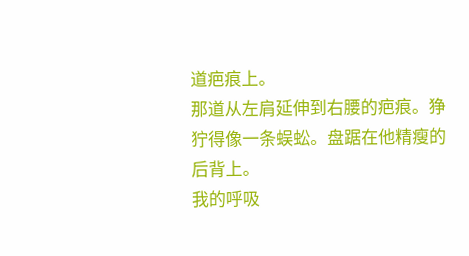道疤痕上。
那道从左肩延伸到右腰的疤痕。狰狞得像一条蜈蚣。盘踞在他精瘦的后背上。
我的呼吸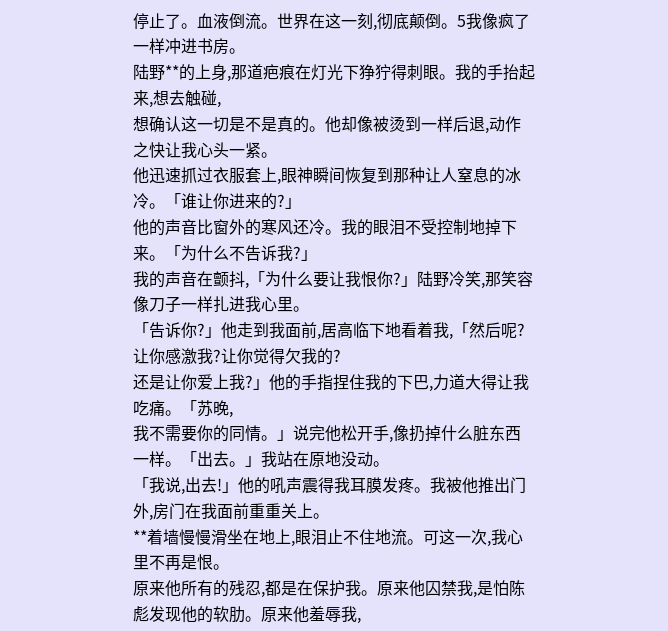停止了。血液倒流。世界在这一刻,彻底颠倒。5我像疯了一样冲进书房。
陆野**的上身,那道疤痕在灯光下狰狞得刺眼。我的手抬起来,想去触碰,
想确认这一切是不是真的。他却像被烫到一样后退,动作之快让我心头一紧。
他迅速抓过衣服套上,眼神瞬间恢复到那种让人窒息的冰冷。「谁让你进来的?」
他的声音比窗外的寒风还冷。我的眼泪不受控制地掉下来。「为什么不告诉我?」
我的声音在颤抖,「为什么要让我恨你?」陆野冷笑,那笑容像刀子一样扎进我心里。
「告诉你?」他走到我面前,居高临下地看着我,「然后呢?让你感激我?让你觉得欠我的?
还是让你爱上我?」他的手指捏住我的下巴,力道大得让我吃痛。「苏晚,
我不需要你的同情。」说完他松开手,像扔掉什么脏东西一样。「出去。」我站在原地没动。
「我说,出去!」他的吼声震得我耳膜发疼。我被他推出门外,房门在我面前重重关上。
**着墙慢慢滑坐在地上,眼泪止不住地流。可这一次,我心里不再是恨。
原来他所有的残忍,都是在保护我。原来他囚禁我,是怕陈彪发现他的软肋。原来他羞辱我,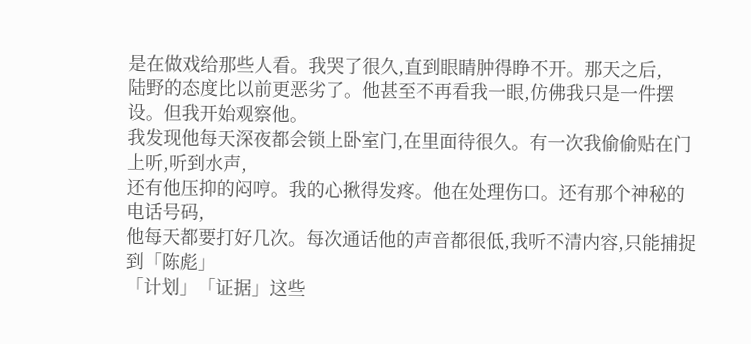是在做戏给那些人看。我哭了很久,直到眼睛肿得睁不开。那天之后,
陆野的态度比以前更恶劣了。他甚至不再看我一眼,仿佛我只是一件摆设。但我开始观察他。
我发现他每天深夜都会锁上卧室门,在里面待很久。有一次我偷偷贴在门上听,听到水声,
还有他压抑的闷哼。我的心揪得发疼。他在处理伤口。还有那个神秘的电话号码,
他每天都要打好几次。每次通话他的声音都很低,我听不清内容,只能捕捉到「陈彪」
「计划」「证据」这些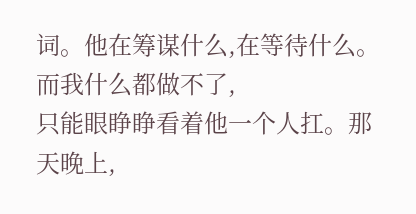词。他在筹谋什么,在等待什么。而我什么都做不了,
只能眼睁睁看着他一个人扛。那天晚上,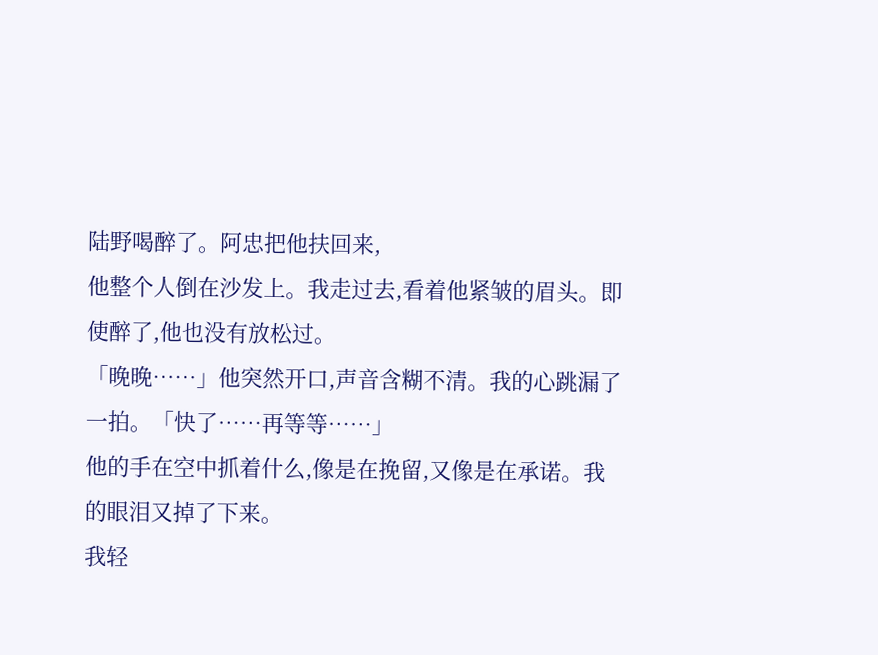陆野喝醉了。阿忠把他扶回来,
他整个人倒在沙发上。我走过去,看着他紧皱的眉头。即使醉了,他也没有放松过。
「晚晚……」他突然开口,声音含糊不清。我的心跳漏了一拍。「快了……再等等……」
他的手在空中抓着什么,像是在挽留,又像是在承诺。我的眼泪又掉了下来。
我轻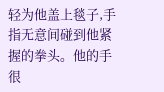轻为他盖上毯子,手指无意间碰到他紧握的拳头。他的手很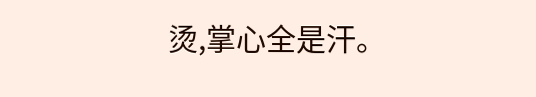烫,掌心全是汗。